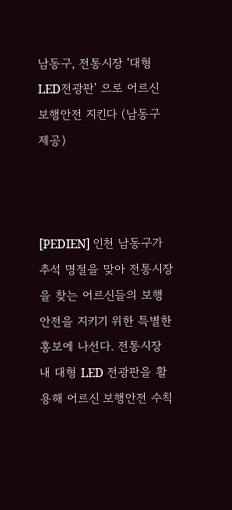남동구, 전통시장 ‘대형 LED전광판’ 으로 어르신 보행안전 지킨다 (남동구 제공)



[PEDIEN] 인천 남동구가 추석 명절을 맞아 전통시장을 찾는 어르신들의 보행 안전을 지키기 위한 특별한 홍보에 나선다. 전통시장 내 대형 LED 전광판을 활용해 어르신 보행안전 수칙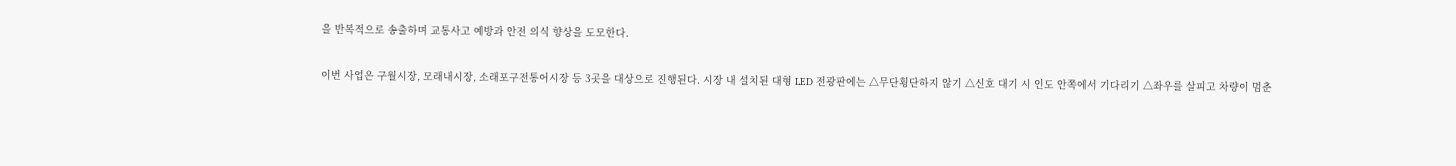을 반복적으로 송출하며 교통사고 예방과 안전 의식 향상을 도모한다.

이번 사업은 구월시장, 모래내시장, 소래포구전통어시장 등 3곳을 대상으로 진행된다. 시장 내 설치된 대형 LED 전광판에는 △무단횡단하지 않기 △신호 대기 시 인도 안쪽에서 기다리기 △좌우를 살피고 차량이 멈춘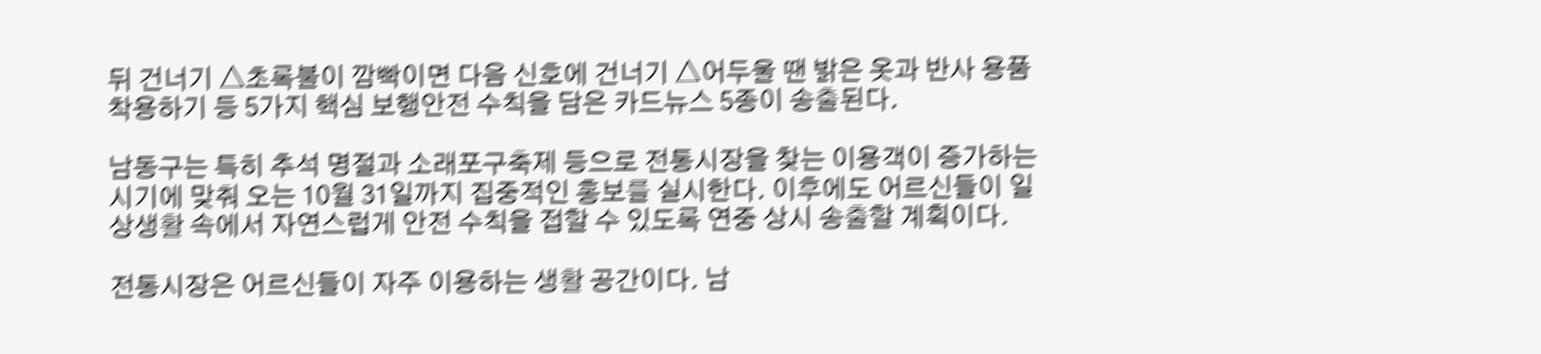뒤 건너기 △초록불이 깜빡이면 다음 신호에 건너기 △어두울 땐 밝은 옷과 반사 용품 착용하기 등 5가지 핵심 보행안전 수칙을 담은 카드뉴스 5종이 송출된다.

남동구는 특히 추석 명절과 소래포구축제 등으로 전통시장을 찾는 이용객이 증가하는 시기에 맞춰 오는 10월 31일까지 집중적인 홍보를 실시한다. 이후에도 어르신들이 일상생활 속에서 자연스럽게 안전 수칙을 접할 수 있도록 연중 상시 송출할 계획이다.

전통시장은 어르신들이 자주 이용하는 생활 공간이다. 남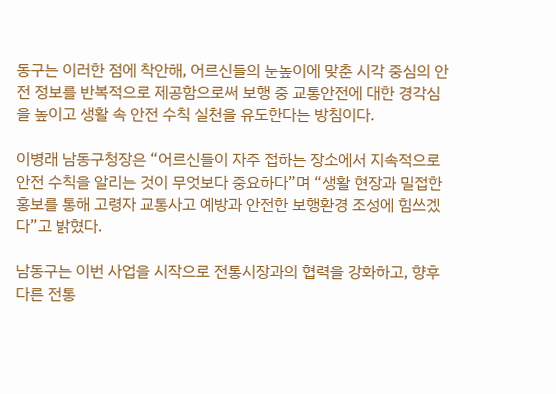동구는 이러한 점에 착안해, 어르신들의 눈높이에 맞춘 시각 중심의 안전 정보를 반복적으로 제공함으로써 보행 중 교통안전에 대한 경각심을 높이고 생활 속 안전 수칙 실천을 유도한다는 방침이다.

이병래 남동구청장은 “어르신들이 자주 접하는 장소에서 지속적으로 안전 수칙을 알리는 것이 무엇보다 중요하다”며 “생활 현장과 밀접한 홍보를 통해 고령자 교통사고 예방과 안전한 보행환경 조성에 힘쓰겠다”고 밝혔다.

남동구는 이번 사업을 시작으로 전통시장과의 협력을 강화하고, 향후 다른 전통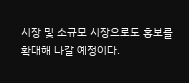시장 및 소규모 시장으로도 홍보를 확대해 나갈 예정이다.